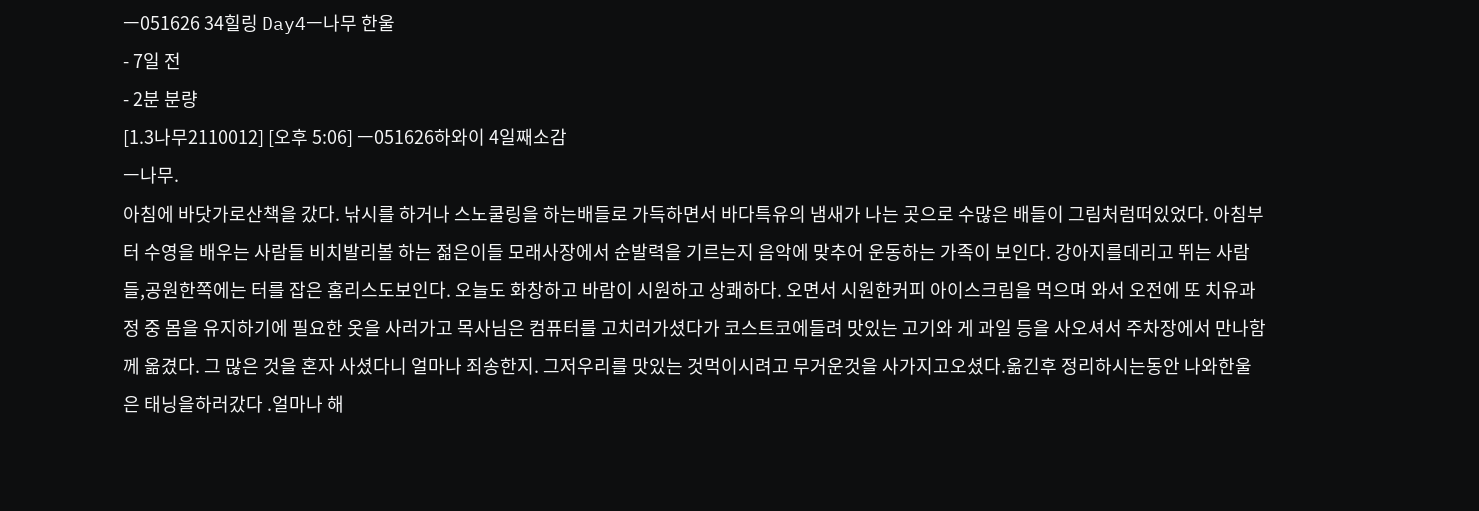ㅡ051626 34힐링 Day4ㅡ나무 한울
- 7일 전
- 2분 분량
[1.3나무2110012] [오후 5:06] ㅡ051626하와이 4일째소감
ㅡ나무.
아침에 바닷가로산책을 갔다. 낚시를 하거나 스노쿨링을 하는배들로 가득하면서 바다특유의 냄새가 나는 곳으로 수많은 배들이 그림처럼떠있었다. 아침부터 수영을 배우는 사람들 비치발리볼 하는 젊은이들 모래사장에서 순발력을 기르는지 음악에 맞추어 운동하는 가족이 보인다. 강아지를데리고 뛰는 사람들,공원한쪽에는 터를 잡은 홈리스도보인다. 오늘도 화창하고 바람이 시원하고 상쾌하다. 오면서 시원한커피 아이스크림을 먹으며 와서 오전에 또 치유과정 중 몸을 유지하기에 필요한 옷을 사러가고 목사님은 컴퓨터를 고치러가셨다가 코스트코에들려 맛있는 고기와 게 과일 등을 사오셔서 주차장에서 만나함께 옮겼다. 그 많은 것을 혼자 사셨다니 얼마나 죄송한지. 그저우리를 맛있는 것먹이시려고 무거운것을 사가지고오셨다.옮긴후 정리하시는동안 나와한울은 태닝을하러갔다 .얼마나 해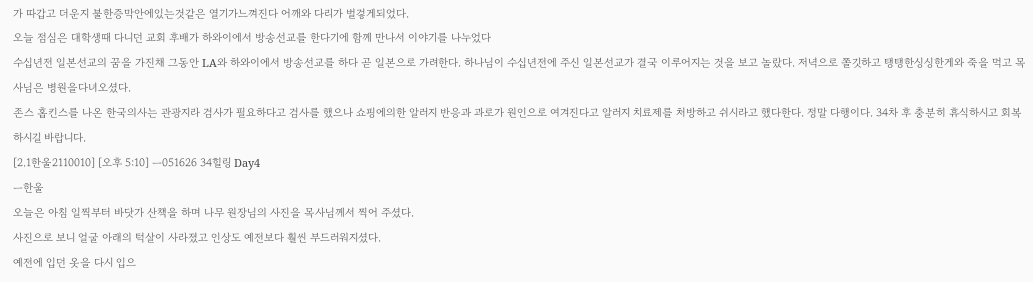가 따갑고 더운지 불한증막안에있는것같은 열기가느껴진다 어깨와 다리가 벌겋게되었다.
오늘 점심은 대학생때 다니던 교회 후배가 하와이에서 방송선교를 한다기에 함께 만나서 이야기를 나누었다
수십년전 일본선교의 꿈을 가진채 그동안 LA와 하와이에서 방송선교를 하다 곧 일본으로 가려한다. 하나님이 수십년전에 주신 일본선교가 결국 이루어지는 것을 보고 놀랐다. 저녁으로 쫄깃하고 탱탱한싱싱한게와 죽을 먹고 목사님은 병원을다녀오셨다.
존스 홉킨스를 나온 한국의사는 관광지라 검사가 필요하다고 검사를 했으나 쇼핑에의한 알러지 반응과 과로가 원인으로 여겨진다고 알러지 치료제를 처방하고 쉬시라고 했다한다. 정말 다행이다. 34차 후 충분히 휴식하시고 회복하시길 바랍니다.
[2.1한울2110010] [오후 5:10] ㅡ051626 34힐링 Day4
ㅡ한울
오늘은 아침 일찍부터 바닷가 산책을 하며 나무 원장님의 사진을 목사님께서 찍어 주셨다.
사진으로 보니 얼굴 아래의 턱살이 사라졌고 인상도 예전보다 훨씬 부드러워지셨다.
예전에 입던 옷을 다시 입으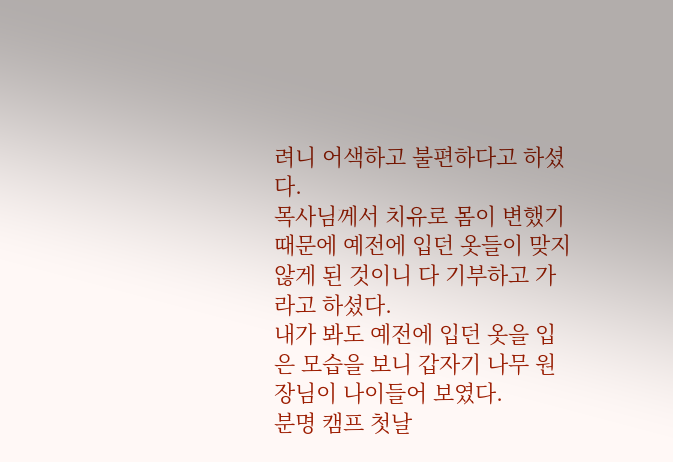려니 어색하고 불편하다고 하셨다.
목사님께서 치유로 몸이 변했기 때문에 예전에 입던 옷들이 맞지 않게 된 것이니 다 기부하고 가라고 하셨다.
내가 봐도 예전에 입던 옷을 입은 모습을 보니 갑자기 나무 원장님이 나이들어 보였다.
분명 캠프 첫날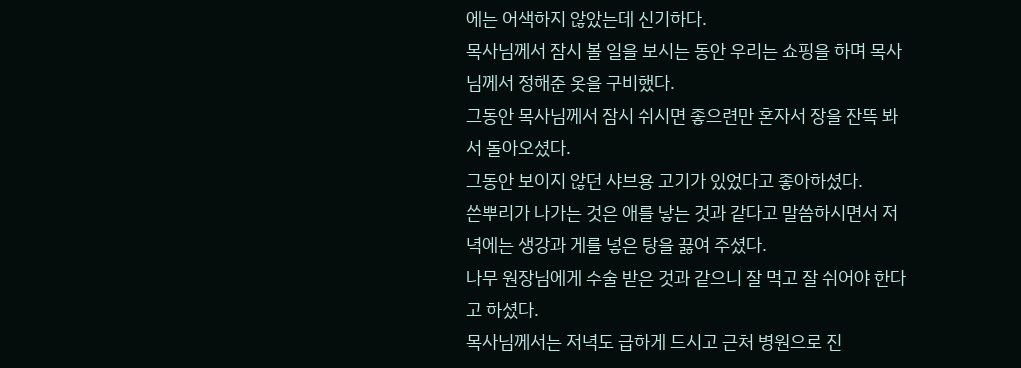에는 어색하지 않았는데 신기하다.
목사님께서 잠시 볼 일을 보시는 동안 우리는 쇼핑을 하며 목사님께서 정해준 옷을 구비했다.
그동안 목사님께서 잠시 쉬시면 좋으련만 혼자서 장을 잔뜩 봐서 돌아오셨다.
그동안 보이지 않던 샤브용 고기가 있었다고 좋아하셨다.
쓴뿌리가 나가는 것은 애를 낳는 것과 같다고 말씀하시면서 저녁에는 생강과 게를 넣은 탕을 끓여 주셨다.
나무 원장님에게 수술 받은 것과 같으니 잘 먹고 잘 쉬어야 한다고 하셨다.
목사님께서는 저녁도 급하게 드시고 근처 병원으로 진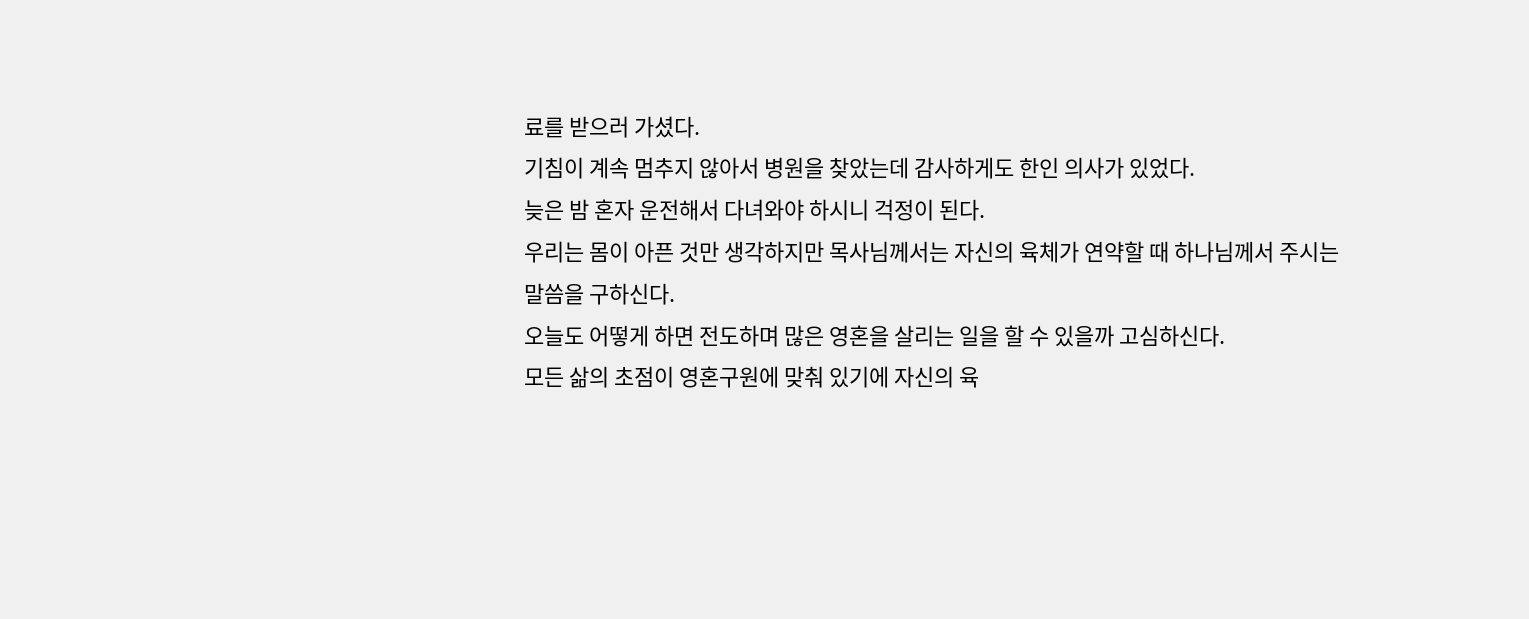료를 받으러 가셨다.
기침이 계속 멈추지 않아서 병원을 찾았는데 감사하게도 한인 의사가 있었다.
늦은 밤 혼자 운전해서 다녀와야 하시니 걱정이 된다.
우리는 몸이 아픈 것만 생각하지만 목사님께서는 자신의 육체가 연약할 때 하나님께서 주시는 말씀을 구하신다.
오늘도 어떻게 하면 전도하며 많은 영혼을 살리는 일을 할 수 있을까 고심하신다.
모든 삶의 초점이 영혼구원에 맞춰 있기에 자신의 육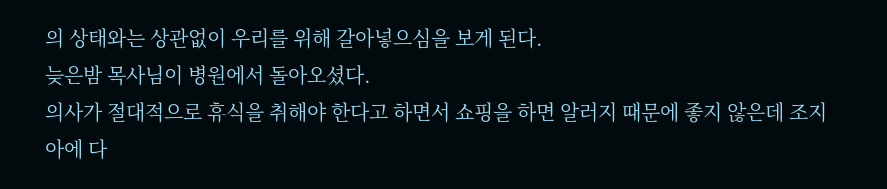의 상태와는 상관없이 우리를 위해 갈아넣으심을 보게 된다.
늦은밤 목사님이 병원에서 돌아오셨다.
의사가 절대적으로 휴식을 취해야 한다고 하면서 쇼핑을 하면 알러지 때문에 좋지 않은데 조지아에 다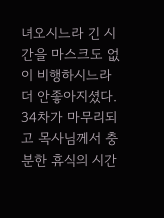녀오시느라 긴 시간을 마스크도 없이 비행하시느라 더 안좋아지셨다.
34차가 마무리되고 목사님께서 충분한 휴식의 시간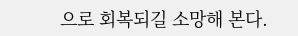으로 회복되길 소망해 본다.